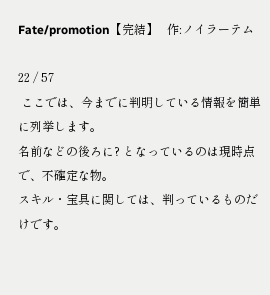Fate/promotion【完結】   作:ノイラーテム

22 / 57
 ここでは、今までに判明している情報を簡単に列挙します。
名前などの後ろに? となっているのは現時点で、不確定な物。
スキル・宝具に関しては、判っているものだけです。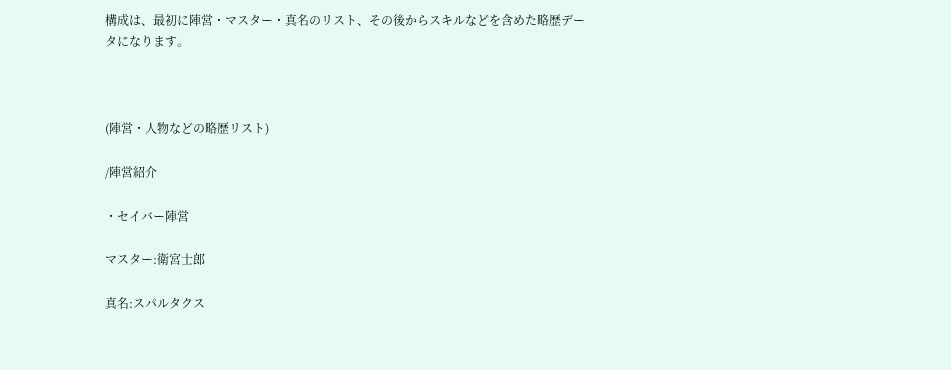構成は、最初に陣営・マスター・真名のリスト、その後からスキルなどを含めた略歴データになります。



(陣営・人物などの略歴リスト)

/陣営紹介

・セイバー陣営

マスター:衛宮士郎

真名:スパルタクス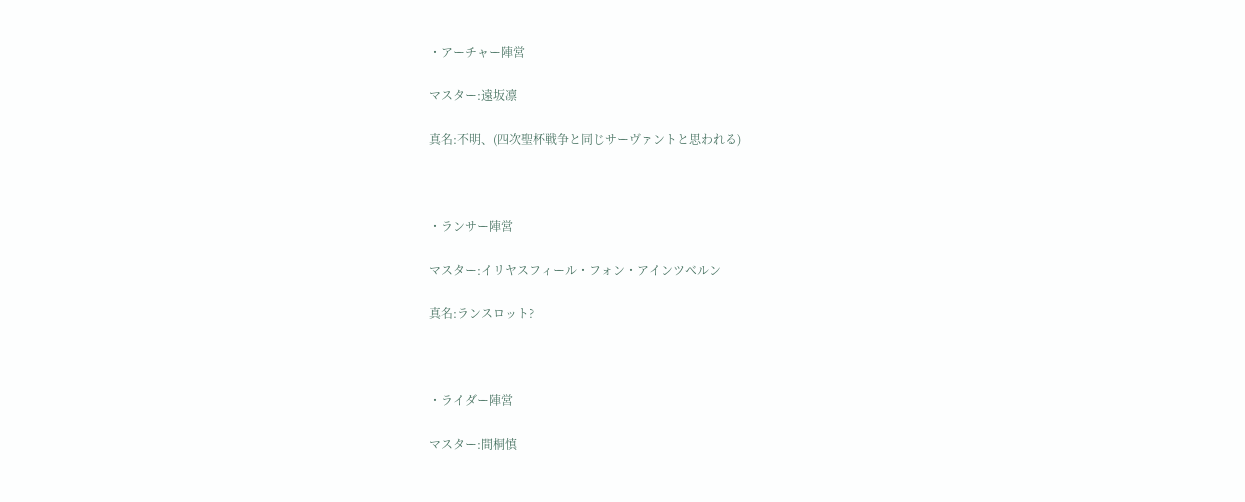・アーチャー陣営

マスター:遠坂凛

真名:不明、(四次聖杯戦争と同じサーヴァントと思われる)



・ランサー陣営

マスター:イリヤスフィール・フォン・アインツベルン

真名:ランスロット?



・ライダー陣営

マスター:間桐慎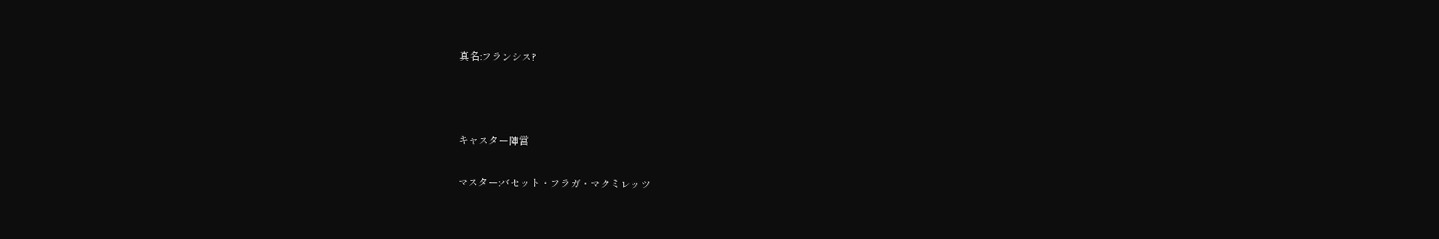真名:フランシス?



キャスター陣営

マスター:バセット・フラガ・マクミレッツ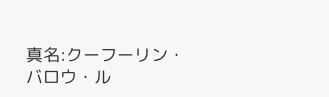真名:クーフーリン・バロウ・ル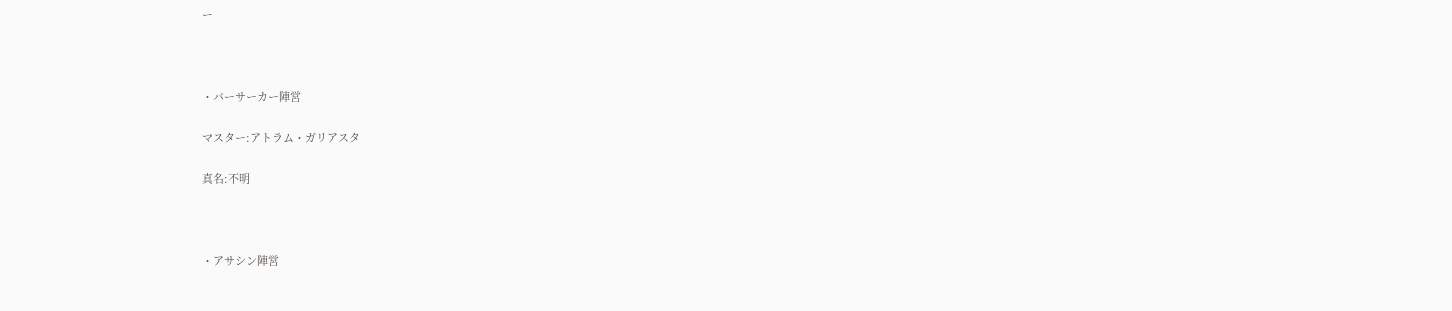ー



・バーサーカー陣営

マスター:アトラム・ガリアスタ

真名:不明



・アサシン陣営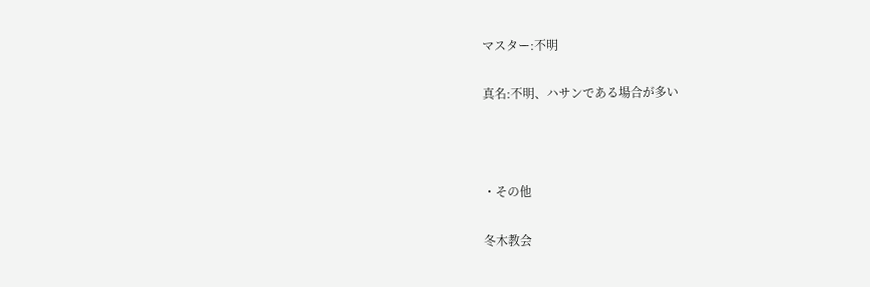マスター:不明

真名:不明、ハサンである場合が多い



・その他

冬木教会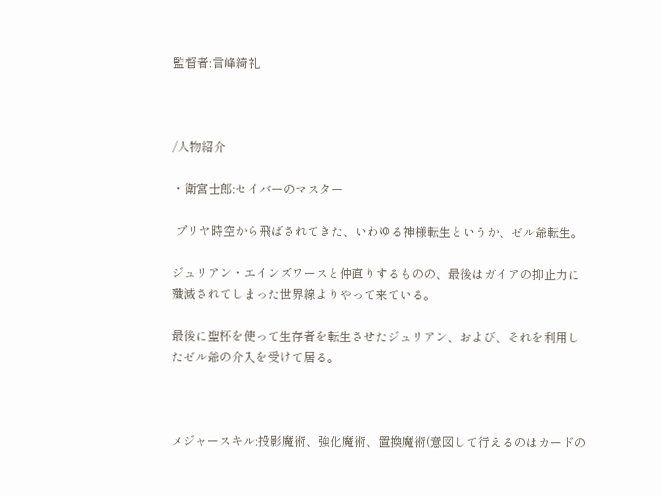監督者:言峰綺礼



/人物紹介

・衛宮士郎:セイバーのマスター

 プリヤ時空から飛ばされてきた、いわゆる神様転生というか、ゼル爺転生。

ジュリアン・エインズワースと仲直りするものの、最後はガイアの抑止力に殲滅されてしまった世界線よりやって来ている。

最後に聖杯を使って生存者を転生させたジュリアン、および、それを利用したゼル爺の介入を受けて居る。



メジャースキル:投影魔術、強化魔術、置換魔術(意図して行えるのはカードの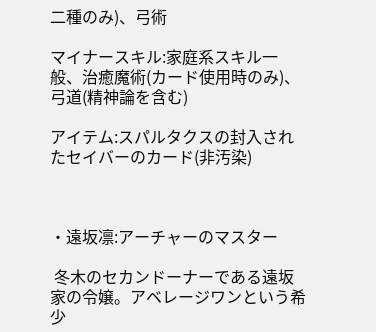二種のみ)、弓術

マイナースキル:家庭系スキル一般、治癒魔術(カード使用時のみ)、弓道(精神論を含む)

アイテム:スパルタクスの封入されたセイバーのカード(非汚染)



・遠坂凛:アーチャーのマスター

 冬木のセカンドーナーである遠坂家の令嬢。アベレージワンという希少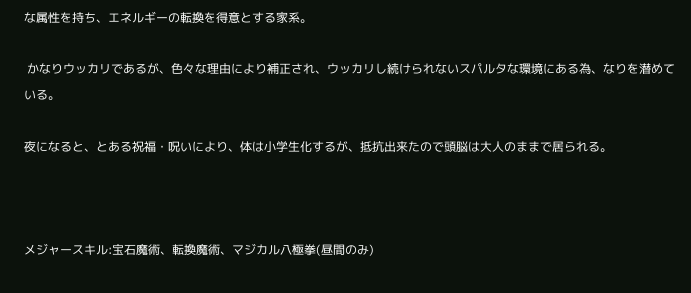な属性を持ち、エネルギーの転換を得意とする家系。

 かなりウッカリであるが、色々な理由により補正され、ウッカリし続けられないスパルタな環境にある為、なりを潜めている。

夜になると、とある祝福・呪いにより、体は小学生化するが、抵抗出来たので頭脳は大人のままで居られる。



メジャースキル:宝石魔術、転換魔術、マジカル八極拳(昼間のみ)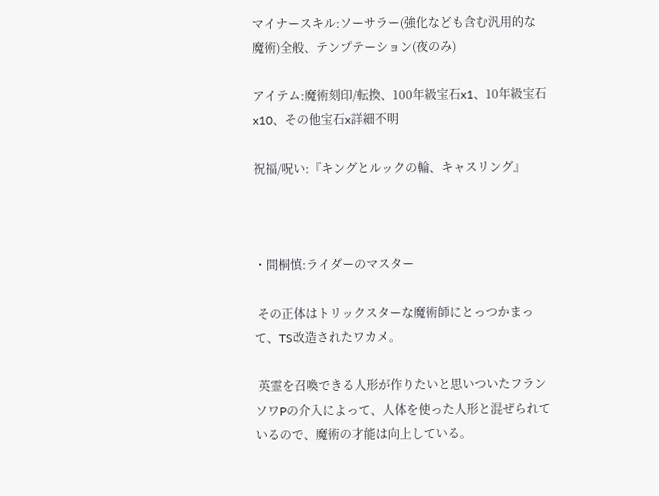マイナースキル:ソーサラー(強化なども含む汎用的な魔術)全般、テンプテーション(夜のみ)

アイテム:魔術刻印/転換、100年級宝石x1、10年級宝石x10、その他宝石x詳細不明

祝福/呪い:『キングとルックの輪、キャスリング』



・間桐慎:ライダーのマスター

 その正体はトリックスターな魔術師にとっつかまって、TS改造されたワカメ。

 英霊を召喚できる人形が作りたいと思いついたフランソワPの介入によって、人体を使った人形と混ぜられているので、魔術の才能は向上している。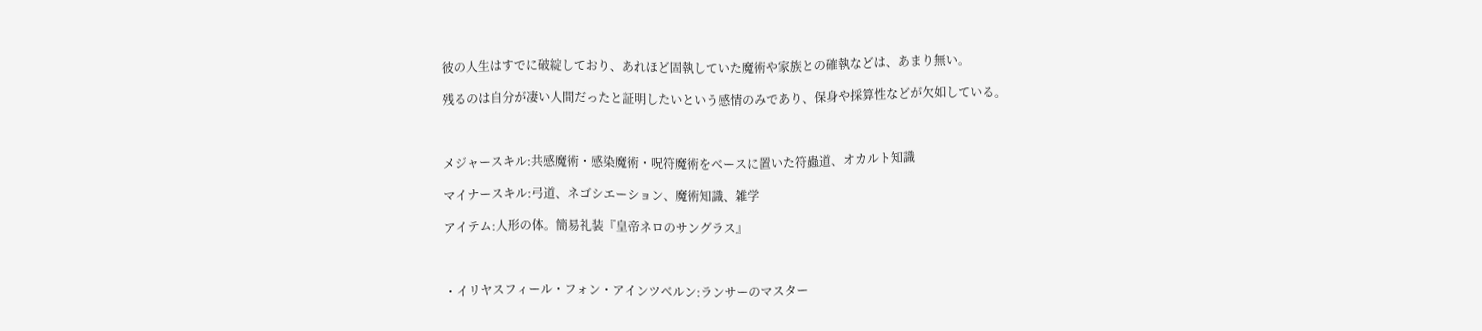彼の人生はすでに破綻しており、あれほど固執していた魔術や家族との確執などは、あまり無い。

残るのは自分が凄い人間だったと証明したいという感情のみであり、保身や採算性などが欠如している。



メジャースキル:共感魔術・感染魔術・呪符魔術をベースに置いた符蟲道、オカルト知識

マイナースキル:弓道、ネゴシエーション、魔術知識、雑学

アイテム:人形の体。簡易礼装『皇帝ネロのサングラス』



・イリヤスフィール・フォン・アインツベルン:ランサーのマスター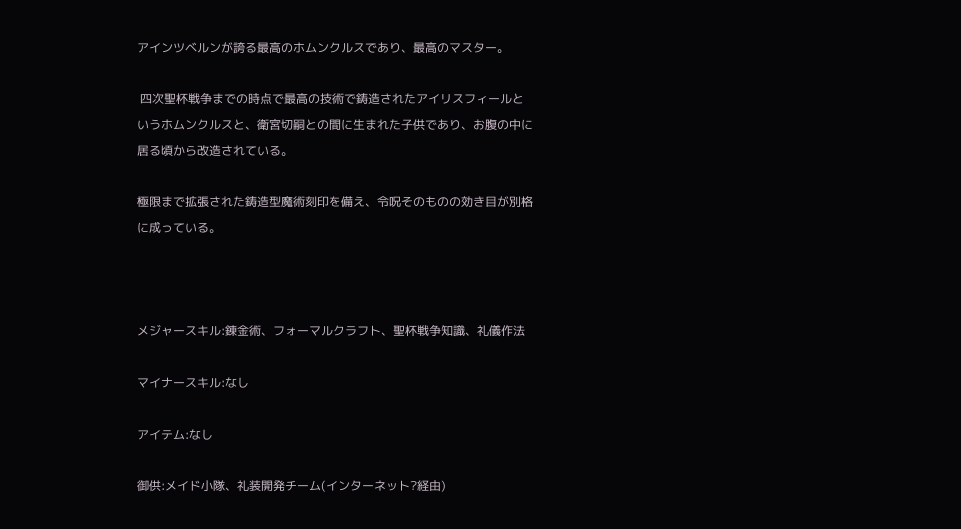アインツベルンが誇る最高のホムンクルスであり、最高のマスター。

 四次聖杯戦争までの時点で最高の技術で鋳造されたアイリスフィールというホムンクルスと、衛宮切嗣との間に生まれた子供であり、お腹の中に居る頃から改造されている。

極限まで拡張された鋳造型魔術刻印を備え、令呪そのものの効き目が別格に成っている。



メジャースキル:錬金術、フォーマルクラフト、聖杯戦争知識、礼儀作法

マイナースキル:なし

アイテム:なし

御供:メイド小隊、礼装開発チーム(インターネット?経由)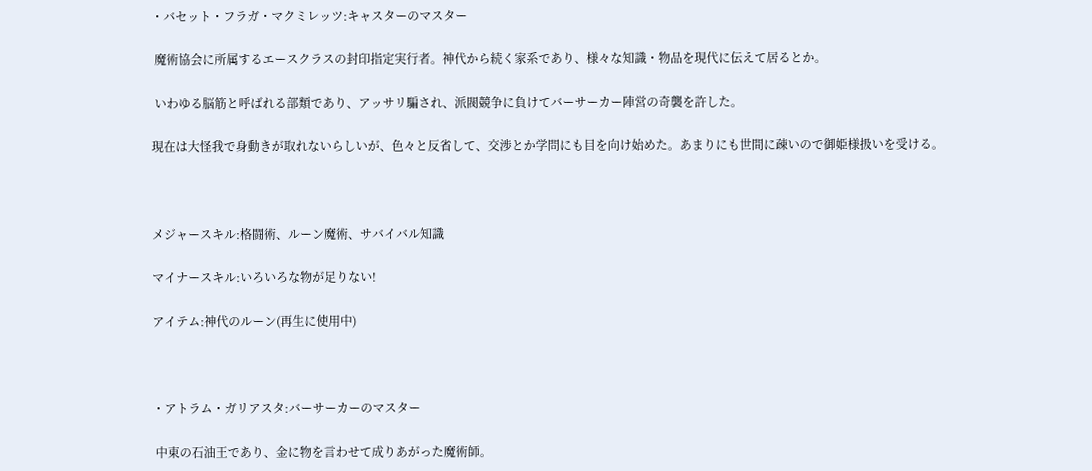・バセット・フラガ・マクミレッツ:キャスターのマスター

 魔術協会に所属するエースクラスの封印指定実行者。神代から続く家系であり、様々な知識・物品を現代に伝えて居るとか。

 いわゆる脳筋と呼ばれる部類であり、アッサリ騙され、派閥競争に負けてバーサーカー陣営の奇襲を許した。

現在は大怪我で身動きが取れないらしいが、色々と反省して、交渉とか学問にも目を向け始めた。あまりにも世間に疎いので御姫様扱いを受ける。



メジャースキル:格闘術、ルーン魔術、サバイバル知識

マイナースキル:いろいろな物が足りない!

アイテム:神代のルーン(再生に使用中)



・アトラム・ガリアスタ:バーサーカーのマスター

 中東の石油王であり、金に物を言わせて成りあがった魔術師。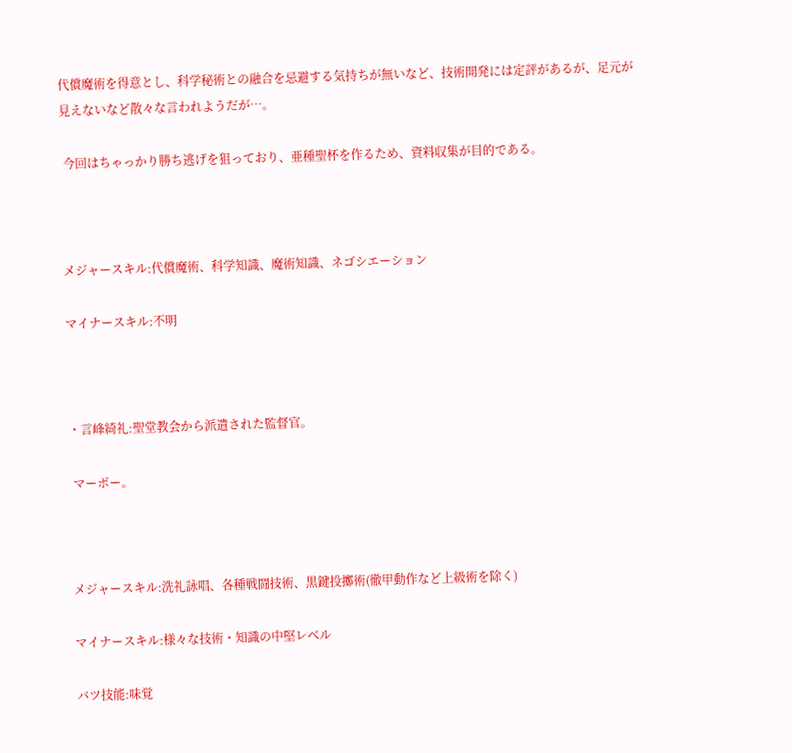代償魔術を得意とし、科学秘術との融合を忌避する気持ちが無いなど、技術開発には定評があるが、足元が見えないなど散々な言われようだが…。

 今回はちゃっかり勝ち逃げを狙っており、亜種聖杯を作るため、資料収集が目的である。



メジャースキル:代償魔術、科学知識、魔術知識、ネゴシエーション

マイナースキル:不明



・言峰綺礼:聖堂教会から派遣された監督官。

 マーボー。



メジャースキル:洗礼詠唱、各種戦闘技術、黒鍵投擲術(徹甲動作など上級術を除く)

マイナースキル:様々な技術・知識の中堅レベル

バツ技能:味覚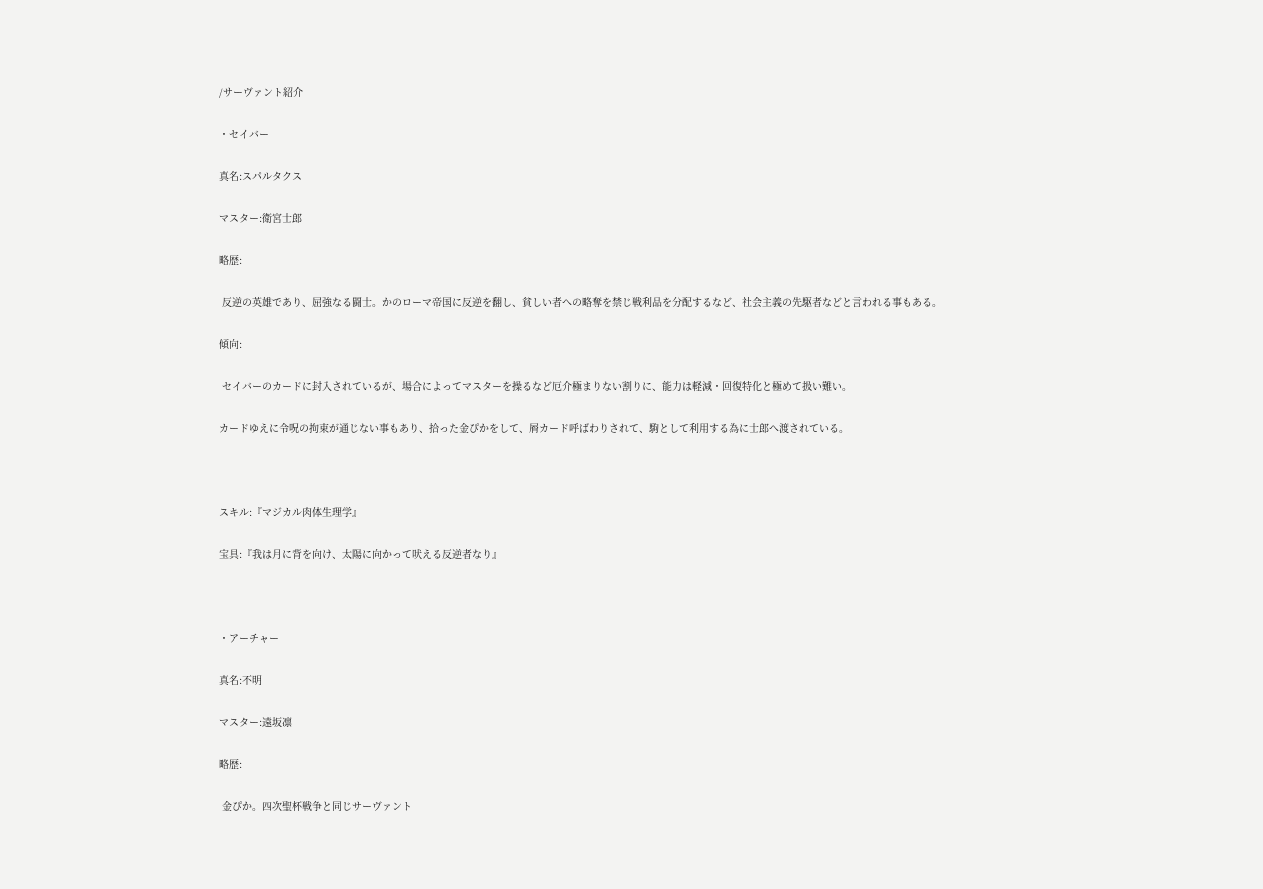/サーヴァント紹介

・セイバー

真名:スパルタクス

マスター:衛宮士郎

略歴:

 反逆の英雄であり、屈強なる闘士。かのローマ帝国に反逆を翻し、貧しい者への略奪を禁じ戦利品を分配するなど、社会主義の先駆者などと言われる事もある。

傾向:

 セイバーのカードに封入されているが、場合によってマスターを操るなど厄介極まりない割りに、能力は軽減・回復特化と極めて扱い難い。

カードゆえに令呪の拘束が通じない事もあり、拾った金ぴかをして、屑カード呼ばわりされて、駒として利用する為に士郎へ渡されている。



スキル:『マジカル肉体生理学』

宝具:『我は月に背を向け、太陽に向かって吠える反逆者なり』



・アーチャー

真名:不明

マスター:遠坂凛

略歴:

 金ぴか。四次聖杯戦争と同じサーヴァント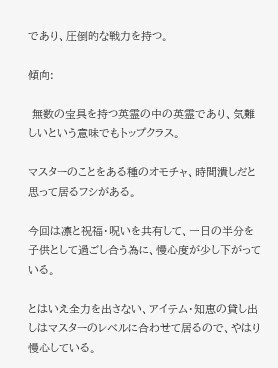であり、圧倒的な戦力を持つ。

傾向:

 無数の宝具を持つ英霊の中の英霊であり、気難しいという意味でもトップクラス。

マスターのことをある種のオモチャ、時間潰しだと思って居るフシがある。

今回は凛と祝福・呪いを共有して、一日の半分を子供として過ごし合う為に、慢心度が少し下がっている。

とはいえ全力を出さない、アイテム・知恵の貸し出しはマスターのレベルに合わせて居るので、やはり慢心している。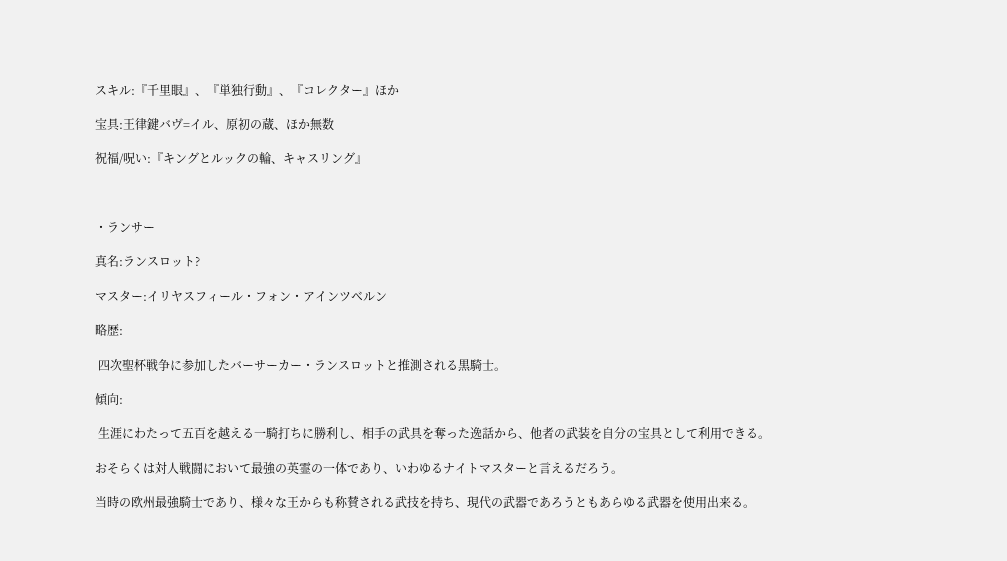スキル:『千里眼』、『単独行動』、『コレクター』ほか

宝具:王律鍵バヴ=イル、原初の蔵、ほか無数

祝福/呪い:『キングとルックの輪、キャスリング』



・ランサー

真名:ランスロット?

マスター:イリヤスフィール・フォン・アインツベルン

略歴:

 四次聖杯戦争に参加したバーサーカー・ランスロットと推測される黒騎士。

傾向:

 生涯にわたって五百を越える一騎打ちに勝利し、相手の武具を奪った逸話から、他者の武装を自分の宝具として利用できる。

おそらくは対人戦闘において最強の英霊の一体であり、いわゆるナイトマスターと言えるだろう。

当時の欧州最強騎士であり、様々な王からも称賛される武技を持ち、現代の武器であろうともあらゆる武器を使用出来る。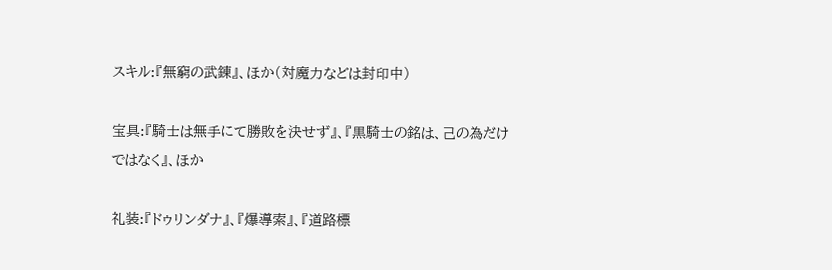スキル:『無窮の武錬』、ほか(対魔力などは封印中)

宝具:『騎士は無手にて勝敗を決せず』、『黒騎士の銘は、己の為だけではなく』、ほか

礼装:『ドゥリンダナ』、『爆導索』、『道路標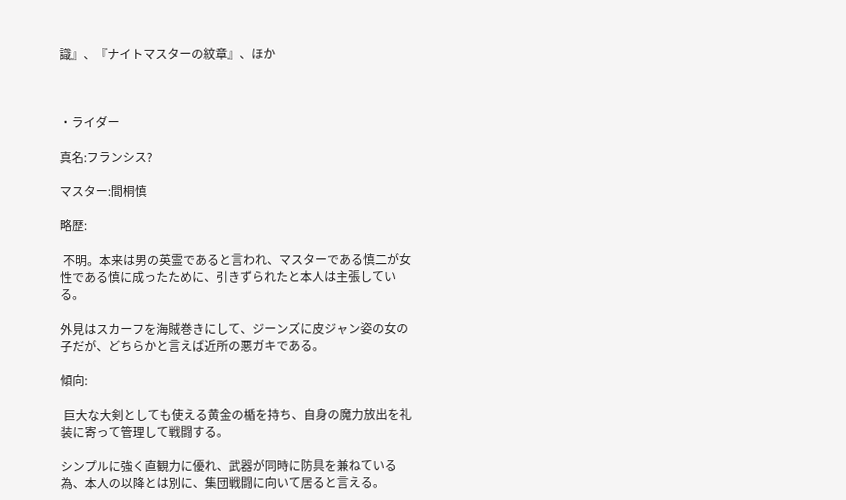識』、『ナイトマスターの紋章』、ほか



・ライダー

真名:フランシス?

マスター:間桐慎

略歴:

 不明。本来は男の英霊であると言われ、マスターである慎二が女性である慎に成ったために、引きずられたと本人は主張している。

外見はスカーフを海賊巻きにして、ジーンズに皮ジャン姿の女の子だが、どちらかと言えば近所の悪ガキである。

傾向:

 巨大な大剣としても使える黄金の楯を持ち、自身の魔力放出を礼装に寄って管理して戦闘する。

シンプルに強く直観力に優れ、武器が同時に防具を兼ねている為、本人の以降とは別に、集団戦闘に向いて居ると言える。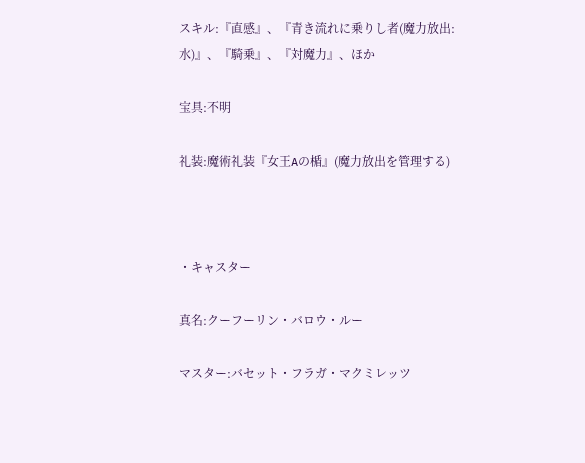スキル:『直感』、『青き流れに乗りし者(魔力放出:水)』、『騎乗』、『対魔力』、ほか

宝具:不明

礼装:魔術礼装『女王Aの楯』(魔力放出を管理する)



・キャスター

真名:クーフーリン・バロウ・ルー

マスター:バセット・フラガ・マクミレッツ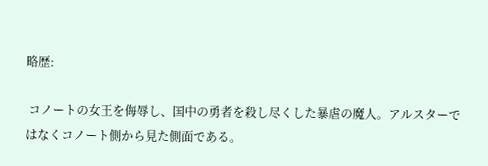略歴:

 コノートの女王を侮辱し、国中の勇者を殺し尽くした暴虐の魔人。アルスターではなくコノート側から見た側面である。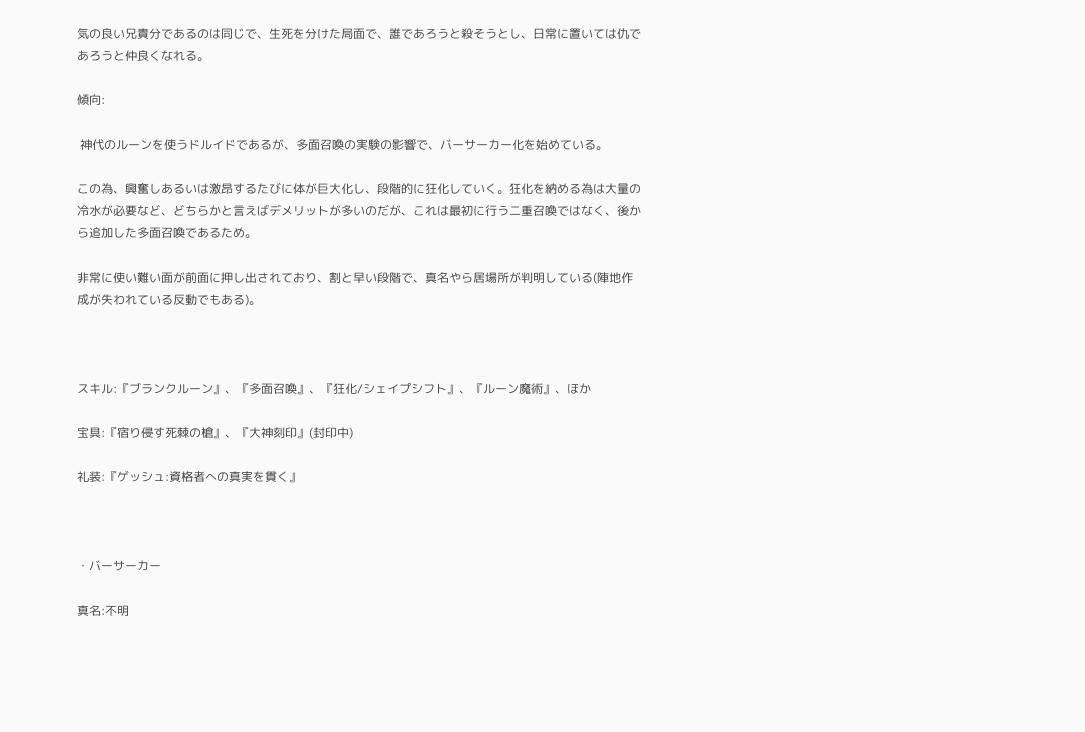気の良い兄貴分であるのは同じで、生死を分けた局面で、誰であろうと殺そうとし、日常に置いては仇であろうと仲良くなれる。

傾向:

 神代のルーンを使うドルイドであるが、多面召喚の実験の影響で、バーサーカー化を始めている。

この為、興奮しあるいは激昂するたびに体が巨大化し、段階的に狂化していく。狂化を納める為は大量の冷水が必要など、どちらかと言えばデメリットが多いのだが、これは最初に行う二重召喚ではなく、後から追加した多面召喚であるため。

非常に使い難い面が前面に押し出されており、割と早い段階で、真名やら居場所が判明している(陣地作成が失われている反動でもある)。



スキル:『ブランクルーン』、『多面召喚』、『狂化/シェイプシフト』、『ルーン魔術』、ほか

宝具:『宿り侵す死棘の槍』、『大神刻印』(封印中)

礼装:『ゲッシュ:資格者への真実を貫く』



・バーサーカー

真名:不明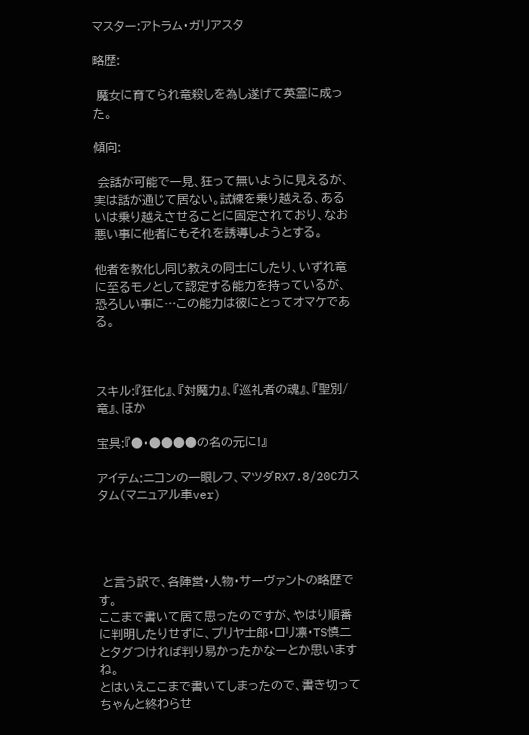マスター:アトラム・ガリアスタ

略歴:

 魔女に育てられ竜殺しを為し遂げて英霊に成った。

傾向:

 会話が可能で一見、狂って無いように見えるが、実は話が通じて居ない。試練を乗り越える、あるいは乗り越えさせることに固定されており、なお悪い事に他者にもそれを誘導しようとする。

他者を教化し同じ教えの同士にしたり、いずれ竜に至るモノとして認定する能力を持っているが、恐ろしい事に…この能力は彼にとってオマケである。



スキル:『狂化』、『対魔力』、『巡礼者の魂』、『聖別/竜』、ほか

宝具:『●・●●●●の名の元に!』

アイテム:ニコンの一眼レフ、マツダRX7.8/20Cカスタム(マニュアル車ver)




 と言う訳で、各陣営・人物・サーヴァントの略歴です。
ここまで書いて居て思ったのですが、やはり順番に判明したりせずに、プリヤ士郎・ロリ凛・TS慎二とタグつければ判り易かったかなーとか思いますね。
とはいえここまで書いてしまったので、書き切ってちゃんと終わらせ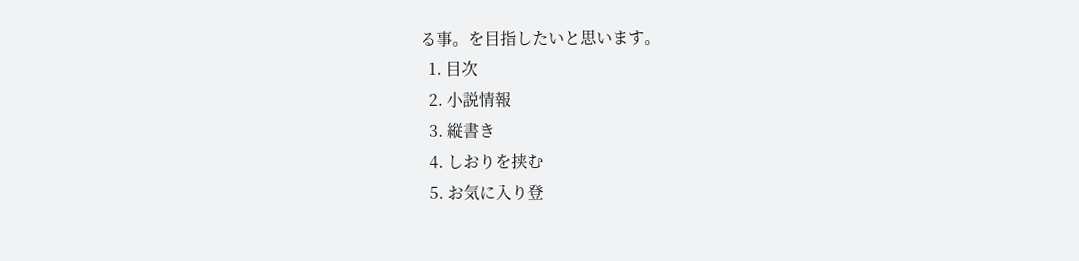る事。を目指したいと思います。
  1. 目次
  2. 小説情報
  3. 縦書き
  4. しおりを挟む
  5. お気に入り登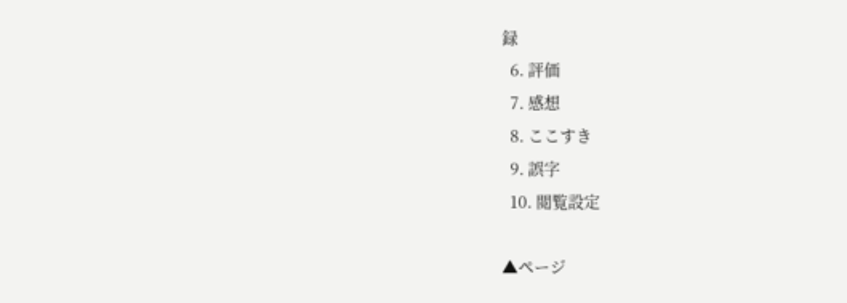録
  6. 評価
  7. 感想
  8. ここすき
  9. 誤字
  10. 閲覧設定

▲ページ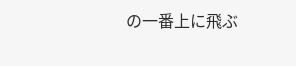の一番上に飛ぶ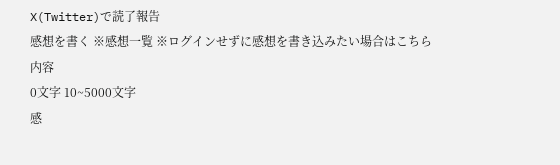X(Twitter)で読了報告
感想を書く ※感想一覧 ※ログインせずに感想を書き込みたい場合はこちら
内容
0文字 10~5000文字
感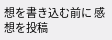想を書き込む前に 感想を投稿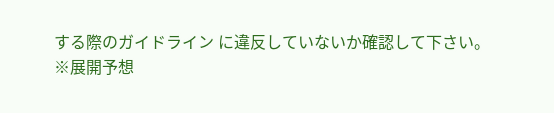する際のガイドライン に違反していないか確認して下さい。
※展開予想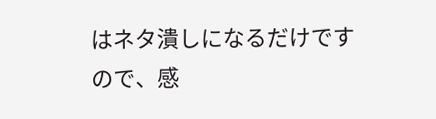はネタ潰しになるだけですので、感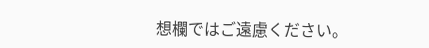想欄ではご遠慮ください。